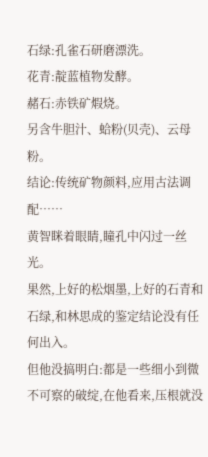石绿:孔雀石研磨漂洗。
花青:靛蓝植物发酵。
赭石:赤铁矿煆烧。
另含牛胆汁、蛤粉(贝壳)、云母粉。
结论:传统矿物颜料,应用古法调配……
黄智眯着眼睛,瞳孔中闪过一丝光。
果然,上好的松烟墨,上好的石青和石绿,和林思成的鉴定结论没有任何出入。
但他没搞明白:都是一些细小到微不可察的破绽,在他看来,压根就没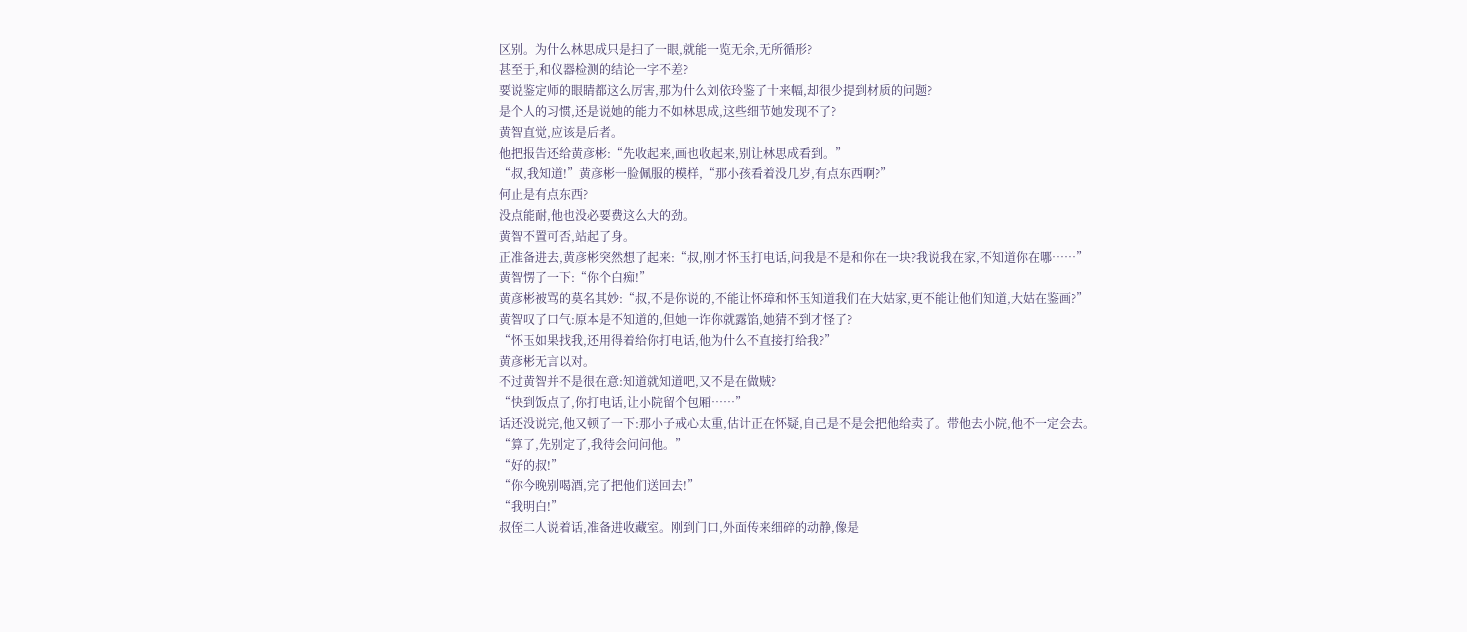区别。为什么林思成只是扫了一眼,就能一览无余,无所循形?
甚至于,和仪器检测的结论一字不差?
要说鉴定师的眼睛都这么厉害,那为什么刘依玲鉴了十来幅,却很少提到材质的问题?
是个人的习惯,还是说她的能力不如林思成,这些细节她发现不了?
黄智直觉,应该是后者。
他把报告还给黄彦彬:“先收起来,画也收起来,别让林思成看到。”
“叔,我知道!”黄彦彬一脸佩服的模样,“那小孩看着没几岁,有点东西啊?”
何止是有点东西?
没点能耐,他也没必要费这么大的劲。
黄智不置可否,站起了身。
正准备进去,黄彦彬突然想了起来:“叔,刚才怀玉打电话,问我是不是和你在一块?我说我在家,不知道你在哪……”
黄智愣了一下:“你个白痴!”
黄彦彬被骂的莫名其妙:“叔,不是你说的,不能让怀璋和怀玉知道我们在大姑家,更不能让他们知道,大姑在鉴画?”
黄智叹了口气:原本是不知道的,但她一诈你就露馅,她猜不到才怪了?
“怀玉如果找我,还用得着给你打电话,他为什么不直接打给我?”
黄彦彬无言以对。
不过黄智并不是很在意:知道就知道吧,又不是在做贼?
“快到饭点了,你打电话,让小院留个包厢……”
话还没说完,他又顿了一下:那小子戒心太重,估计正在怀疑,自己是不是会把他给卖了。带他去小院,他不一定会去。
“算了,先别定了,我待会问问他。”
“好的叔!”
“你今晚别喝酒,完了把他们送回去!”
“我明白!”
叔侄二人说着话,准备进收藏室。刚到门口,外面传来细碎的动静,像是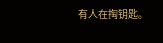有人在掏钥匙。